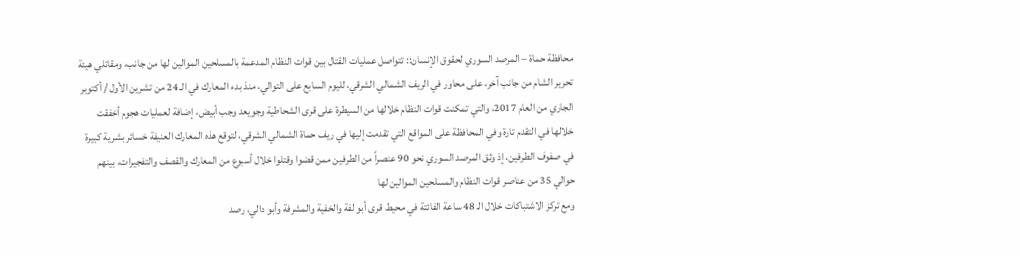محافظة حماة – المرصد السوري لحقوق الإنسان:: تتواصل عمليات القتال بين قوات النظام المدعمة بالمسلحين الموالين لها من جانب، ومقاتلي هيئة تحرير الشام من جانب آخر، على محاور في الريف الشمالي الشرقي، لليوم السابع على التوالي، منذ بدء المعارك في الـ 24 من تشرين الأول / أكتوبر الجاري من العام 2017، والتي تمكنت قوات النظام خلالها من السيطرة على قرى الشحاطية وجويعد وجب أبيض، إضافة لعمليات هجوم أخفقت خلالها في التقدم تارة وفي المحافظة على المواقع التي تقدمت إليها في ريف حماة الشمالي الشرقي، لتوقع هذه المعارك العنيفة خسائر بشرية كبيرة في صفوف الطرفين، إذ وثق المرصد السوري نحو 90 عنصراً من الطرفين ممن قضوا وقتلوا خلال أسبوع من المعارك والقصف والتفجيرات، بينهم حوالي 35 من عناصر قوات النظام والمسلحين الموالين لها
ومع تركز الاشتباكات خلال الـ 48 ساعة الفائتة في محيط قرى أبو لفة والخفية والمشرفة وأبو دالي، رصد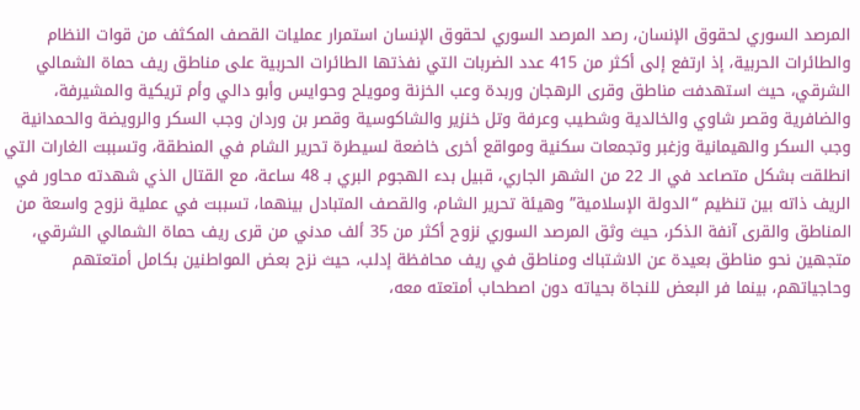المرصد السوري لحقوق الإنسان، رصد المرصد السوري لحقوق الإنسان استمرار عمليات القصف المكثف من قوات النظام والطائرات الحربية، إذ ارتفع إلى أكثر من 415 عدد الضربات التي نفذتها الطائرات الحربية على مناطق ريف حماة الشمالي الشرقي، حيث استهدفت مناطق وقرى الرهجان وربدة وعب الخزنة ومويلح وحوايس وأبو دالي وأم تريكية والمشيرفة، والضافرية وقصر شاوي والخالدية وشطيب وعرفة وتل خنزير والشاكوسية وقصر بن وردان وجب السكر والرويضة والحمدانية وجب السكر والهيمانية وزغبر وتجمعات سكنية ومواقع أخرى خاضعة لسيطرة تحرير الشام في المنطقة، وتسببت الغارات التي انطلقت بشكل متصاعد في الـ 22 من الشهر الجاري، قبيل بدء الهجوم البري بـ 48 ساعة، مع القتال الذي شهدته محاور في الريف ذاته بين تنظيم “الدولة الإسلامية” وهيئة تحرير الشام، والقصف المتبادل بينهما، تسببت في عملية نزوح واسعة من المناطق والقرى آنفة الذكر، حيث وثق المرصد السوري نزوح أكثر من 35 ألف مدني من قرى ريف حماة الشمالي الشرقي، متجهين نحو مناطق بعيدة عن الاشتباك ومناطق في ريف محافظة إدلب، حيث نزح بعض المواطنين بكامل أمتعتهم وحاجياتهم، بينما فر البعض للنجاة بحياته دون اصطحاب أمتعته معه،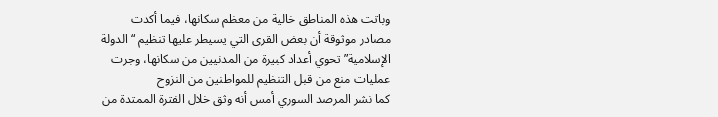وباتت هذه المناطق خالية من معظم سكانها، فيما أكدت مصادر موثوقة أن بعض القرى التي يسيطر عليها تنظيم “الدولة الإسلامية” تحوي أعداد كبيرة من المدنيين من سكانها، وجرت عمليات منع من قبل التنظيم للمواطنين من النزوح
كما نشر المرصد السوري أمس أنه وثق خلال الفترة الممتدة من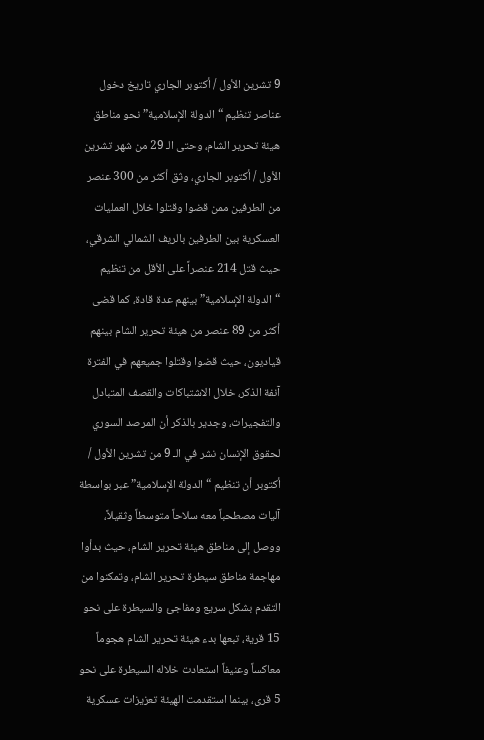9 تشرين الأول / أكتوبر الجاري تاريخ دخول عناصر تنظيم “الدولة الإسلامية” نحو مناطق هيئة تحرير الشام، وحتى الـ 29 من شهر تشرين الأول / أكتوبر الجاري، وثق أكثر من 300 عنصر من الطرفين ممن قضوا وقتلوا خلال العمليات العسكرية بين الطرفين بالريف الشمالي الشرقي، حيث قتل 214 عنصراً على الأقل من تنظيم “الدولة الإسلامية” بينهم عدة قادة، كما قضى أكثر من 89 عنصر من هيئة تحرير الشام بينهم قياديون، حيث قضوا وقتلوا جميعهم في الفترة آنفة الذكر، خلال الاشتباكات والقصف المتبادل والتفجيرات، وجدير بالذكر أن المرصد السوري لحقوق الإنسان نشر في الـ 9 من تشرين الأول / أكتوبر أن تنظيم “الدولة الإسلامية” عبر بواسطة آليات مصطحباً معه سلاحاً متوسطاً وثقيلاً، ووصل إلى مناطق هيئة تحرير الشام، حيث بدأوا مهاجمة مناطق سيطرة تحرير الشام، وتمكنوا من التقدم بشكل سريع ومفاجئ والسيطرة على نحو 15 قرية، تبعها بدء هيئة تحرير الشام هجوماً معاكساً وعنيفاً استعادت خلاله السيطرة على نحو 5 قرى، بينما استقدمت الهيئة تعزيزات عسكرية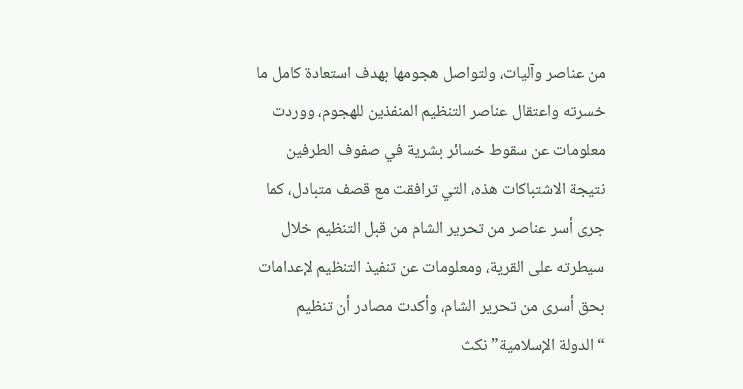من عناصر وآليات، ولتواصل هجومها بهدف استعادة كامل ما خسرته واعتقال عناصر التنظيم المنفذين للهجوم، ووردت معلومات عن سقوط خسائر بشرية في صفوف الطرفين نتيجة الاشتباكات هذه، التي ترافقت مع قصف متبادل، كما جرى أسر عناصر من تحرير الشام من قبل التنظيم خلال سيطرته على القرية، ومعلومات عن تنفيذ التنظيم لإعدامات بحق أسرى من تحرير الشام، وأكدت مصادر أن تنظيم “الدولة الإسلامية” نكث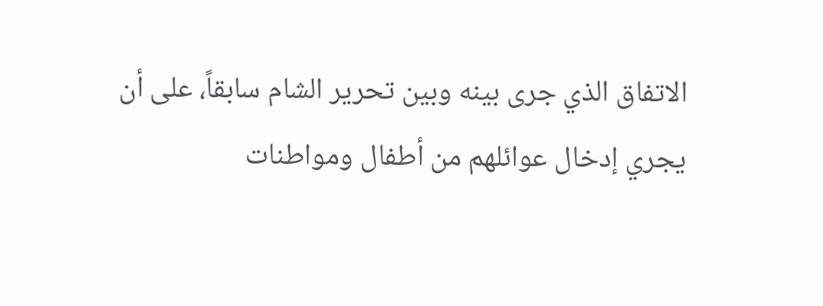الاتفاق الذي جرى بينه وبين تحرير الشام سابقاً، على أن يجري إدخال عوائلهم من أطفال ومواطنات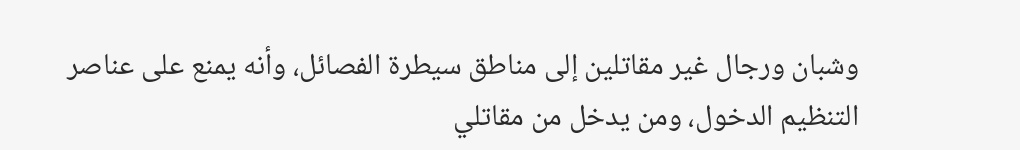وشبان ورجال غير مقاتلين إلى مناطق سيطرة الفصائل، وأنه يمنع على عناصر التنظيم الدخول، ومن يدخل من مقاتلي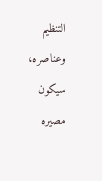التنظيم وعناصره، سيكون مصيره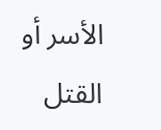الأسر أو القتل